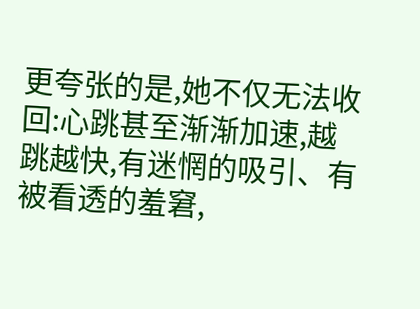更夸张的是,她不仅无法收回:心跳甚至渐渐加速,越跳越快,有迷惘的吸引、有被看透的羞窘,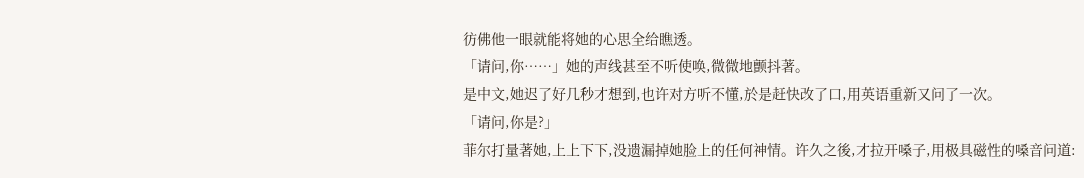彷佛他一眼就能将她的心思全给瞧透。
「请问,你……」她的声线甚至不听使唤,微微地颤抖著。
是中文,她迟了好几秒才想到,也许对方听不懂,於是赶快改了口,用英语重新又问了一次。
「请问,你是?」
菲尔打量著她,上上下下,没遗漏掉她脸上的任何神情。许久之後,才拉开嗓子,用极具磁性的嗓音问道: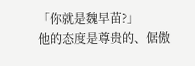「你就是魏早苗?」
他的态度是尊贵的、倨傲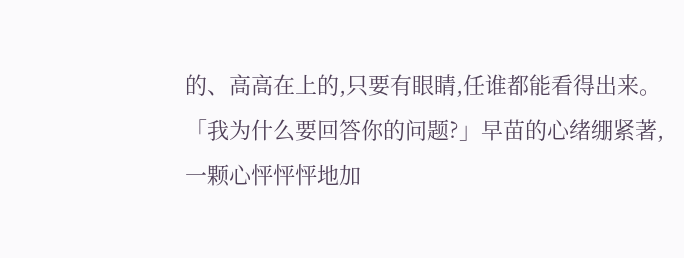的、高高在上的,只要有眼睛,任谁都能看得出来。
「我为什么要回答你的问题?」早苗的心绪绷紧著,一颗心怦怦怦地加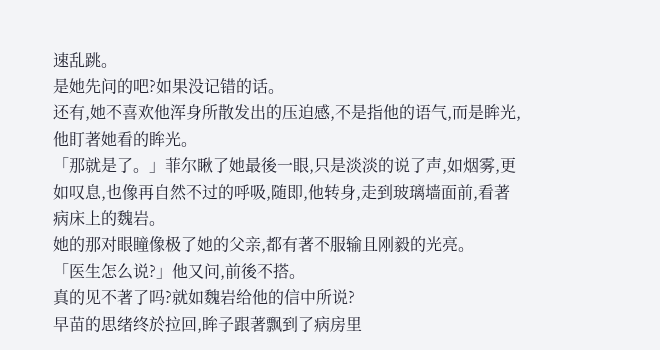速乱跳。
是她先问的吧?如果没记错的话。
还有,她不喜欢他浑身所散发出的压迫感,不是指他的语气,而是眸光,他盯著她看的眸光。
「那就是了。」菲尔瞅了她最後一眼,只是淡淡的说了声,如烟雾,更如叹息,也像再自然不过的呼吸,随即,他转身,走到玻璃墙面前,看著病床上的魏岩。
她的那对眼瞳像极了她的父亲,都有著不服输且刚毅的光亮。
「医生怎么说?」他又问,前後不搭。
真的见不著了吗?就如魏岩给他的信中所说?
早苗的思绪终於拉回,眸子跟著飘到了病房里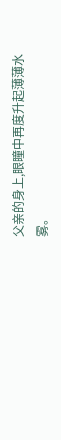父亲的身上,眼瞳中再度升起薄薄水雾。